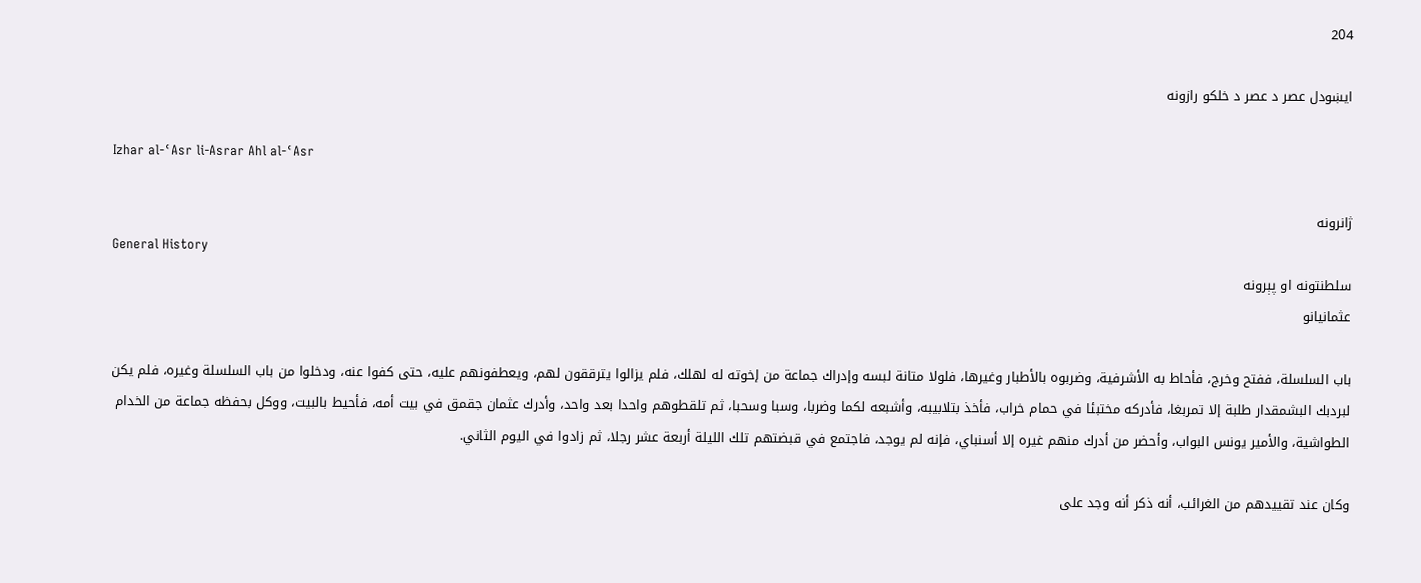204

ايښودل عصر د عصر د خلکو رازونه

Izhar al-ʿAsr li-Asrar Ahl al-ʿAsr

ژانرونه
General History
سلطنتونه او پېرونه
عثمانيانو

باب السلسلة، ففتح وخرج، فأحاط به الأشرفية، وضربوه بالأطبار وغيرها، فلولا متانة لبسه وإدراك جماعة من إخوته له لهلك، فلم يزالوا يترققون لهم، ويعطفونهم عليه، حتى كفوا عنه، ودخلوا من باب السلسلة وغيره، فلم يكن لبردبك البشمقدار طلبة إلا تمربغا، فأدركه مختبئا في حمام خراب، فأخذ بتلابيبه، وأشبعه لكما وضربا، وسبا وسحبا، ثم تلقطوهم واحدا بعد واحد، وأدرك عثمان جقمق في بيت أمه، فأحيط بالبيت، ووكل بحفظه جماعة من الخدام الطواشية، والأمير يونس البواب، وأحضر من أدرك منهم غيره إلا أسنباي، فإنه لم يوجد، فاجتمع في قبضتهم تلك الليلة أربعة عشر رجلا، ثم زادوا في اليوم الثاني.

وكان عند تقييدهم من الغرائب، أنه ذكر أنه وجد على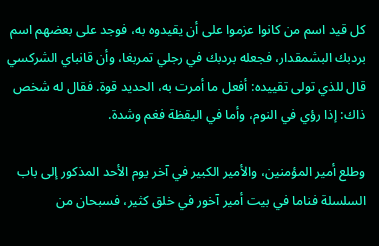كل قيد اسم من كانوا عزموا على أن يقيدوه به، فوجد على بعضهم اسم بردبك البشمقدار، فجعله بردبك في رجلي تمربغا، وأن قانباي الشركسي قال للذي تولى تقييده: أفعل ما أمرت به، الحديد قوة. فقال له شخص ذاك: إذا رؤي في النوم، وأما في اليقظة فغم وشدة.

وطلع أمير المؤمنين، والأمير الكبير في آخر يوم الأحد المذكور إلى باب السلسلة فناما في بيت أمير آخور في خلق كثير، فسبحان من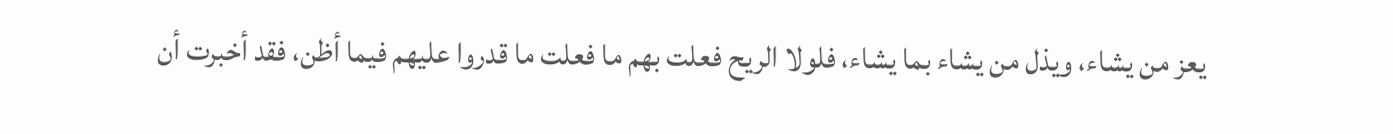يعز من يشاء، ويذل من يشاء بما يشاء، فلولا الريح فعلت بهم ما فعلت ما قدروا عليهم فيما أظن، فقد أخبرت أن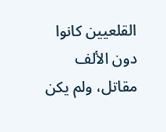القلعيين كانوا دون الألف مقاتل، ولم يكن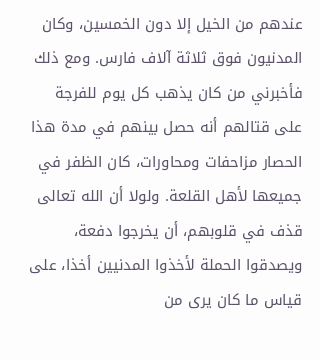عندهم من الخيل إلا دون الخمسين، وكان المدنيون فوق ثلاثة آلاف فارس. ومع ذلك فأخبرني من كان يذهب كل يوم للفرجة على قتالهم أنه حصل بينهم في مدة هذا الحصار مزاحفات ومحاورات، كان الظفر في جميعها لأهل القلعة. ولولا أن الله تعالى قذف في قلوبهم، أن يخرجوا دفعة، ويصدقوا الحملة لأخذوا المدنيين أخذا، على قياس ما كان يرى من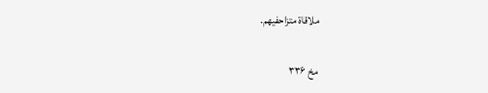ملاقاة متزاحفيهم.

مخ ۳۳۶